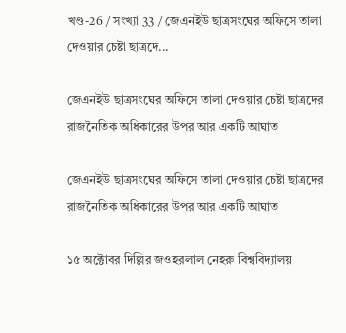খণ্ড-26 / সংখ্যা 33 / জেএনইউ ছাত্রসংঘের অফিসে তালা দেওয়ার চেষ্টা ছাত্রদে...

জেএনইউ ছাত্রসংঘের অফিসে তালা দেওয়ার চেষ্টা ছাত্রদের রাজনৈতিক অধিকারের উপর আর একটি আঘাত

জেএনইউ ছাত্রসংঘের অফিসে তালা দেওয়ার চেষ্টা ছাত্রদের রাজনৈতিক অধিকারের উপর আর একটি আঘাত

১৫ অক্টোবর দিল্লির জওহরলাল নেহরু বিশ্ববিদ্যালয়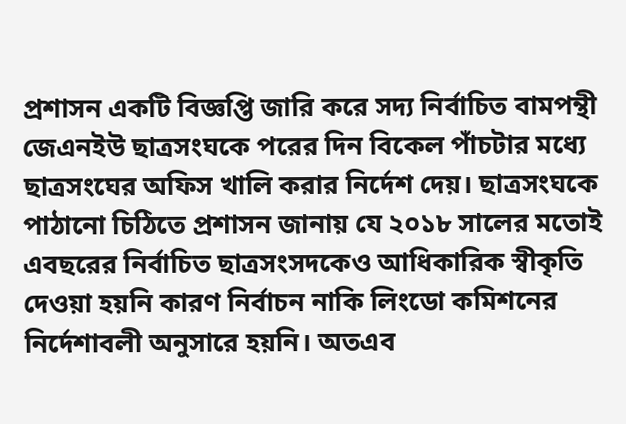প্রশাসন একটি বিজ্ঞপ্তি জারি করে সদ্য নির্বাচিত বামপন্থী জেএনইউ ছাত্রসংঘকে পরের দিন বিকেল পাঁচটার মধ্যে ছাত্রসংঘের অফিস খালি করার নির্দেশ দেয়। ছাত্রসংঘকে পাঠানো চিঠিতে প্রশাসন জানায় যে ২০১৮ সালের মতোই এবছরের নির্বাচিত ছাত্রসংসদকেও আধিকারিক স্বীকৃতি দেওয়া হয়নি কারণ নির্বাচন নাকি লিংডো কমিশনের নির্দেশাবলী অনুসারে হয়নি। অতএব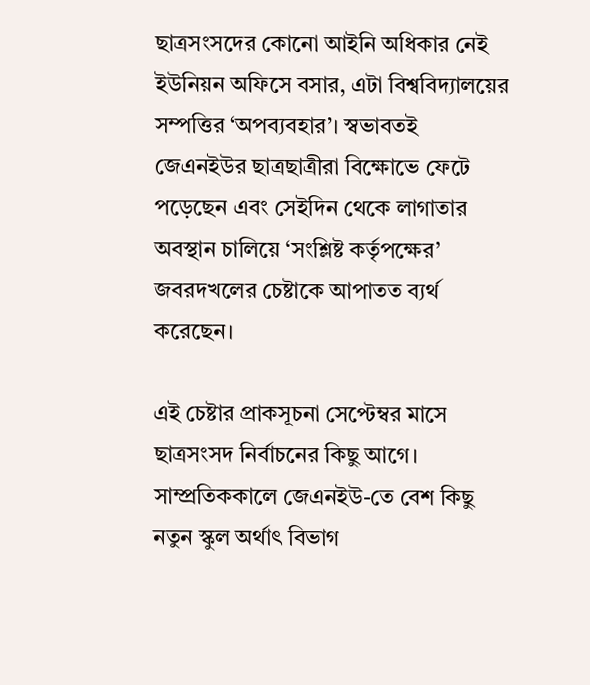ছাত্রসংসদের কোনো আইনি অধিকার নেই ইউনিয়ন অফিসে বসার, এটা বিশ্ববিদ্যালয়ের সম্পত্তির ‘অপব্যবহার’। স্বভাবতই জেএনইউর ছাত্রছাত্রীরা বিক্ষোভে ফেটে পড়েছেন এবং সেইদিন থেকে লাগাতার অবস্থান চালিয়ে ‘সংশ্লিষ্ট কর্তৃপক্ষের’ জবরদখলের চেষ্টাকে আপাতত ব্যর্থ করেছেন।

এই চেষ্টার প্রাকসূচনা সেপ্টেম্বর মাসে ছাত্রসংসদ নির্বাচনের কিছু আগে। সাম্প্রতিককালে জেএনইউ-তে বেশ কিছু নতুন স্কুল অর্থাৎ বিভাগ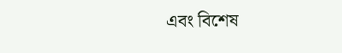এবং বিশেষ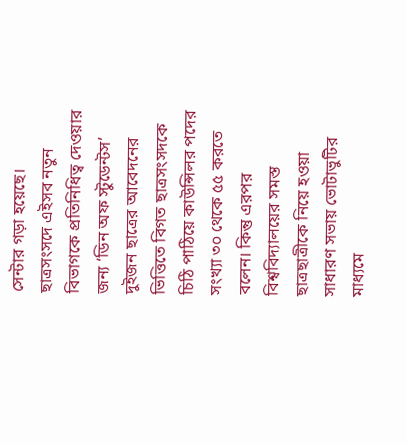সেন্টার গড়া হয়েছে। ছাত্রসংসদে এইসব নতুন বিভাগকে প্রতিনিধিত্ব দেওয়ার জন্য ‘ডিন অফ স্টুডেন্টস’ দুইজন ছাত্রের আবেদনের ভিত্তিতে বিগত ছাত্রসংসদকে চিঠি পাঠিয়ে কাউন্সিলর পদের সংখ্যা ৩০ থেকে ৫৫ করতে বলেন। কিন্তু এরপর বিশ্ববিদ্যালয়ের সমস্ত ছাত্রছাত্রীকে নিয়ে হওয়া সাধারণ সভায় ভোটাভুটির মাধ্যমে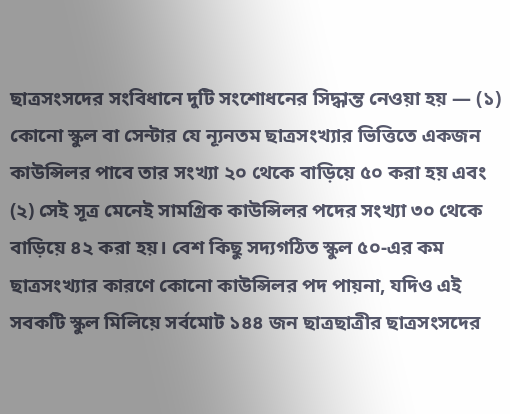ছাত্রসংসদের সংবিধানে দুটি সংশোধনের সিদ্ধান্ত নেওয়া হয় — (১) কোনো স্কুল বা সেন্টার যে ন্যূনতম ছাত্রসংখ্যার ভিত্তিতে একজন কাউন্সিলর পাবে তার সংখ্যা ২০ থেকে বাড়িয়ে ৫০ করা হয় এবং (২) সেই সূত্র মেনেই সামগ্রিক কাউন্সিলর পদের সংখ্যা ৩০ থেকে বাড়িয়ে ৪২ করা হয়। বেশ কিছু সদ্যগঠিত স্কুল ৫০-এর কম ছাত্রসংখ্যার কারণে কোনো কাউন্সিলর পদ পায়না, যদিও এই সবকটি স্কুল মিলিয়ে সর্বমোট ১৪৪ জন ছাত্রছাত্রীর ছাত্রসংসদের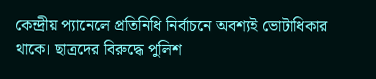কেন্দ্রীয় প্যানেলে প্রতিনিধি নির্বাচনে অবশ্যই ভোটাধিকার থাকে। ছাত্রদের বিরুদ্ধে পুলিশ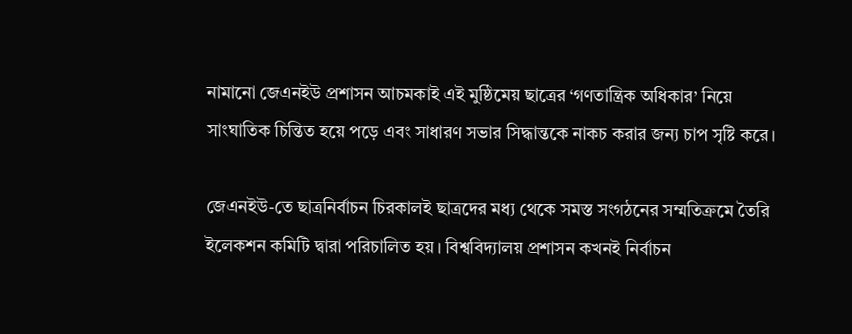নামানো জেএনইউ প্রশাসন আচমকাই এই মুষ্ঠিমেয় ছাত্রের ‘গণতান্ত্রিক অধিকার’ নিয়ে সাংঘাতিক চিন্তিত হয়ে পড়ে এবং সাধারণ সভার সিদ্ধান্তকে নাকচ করার জন্য চাপ সৃষ্টি করে।

জেএনইউ-তে ছাত্রনির্বাচন চিরকালই ছাত্রদের মধ্য থেকে সমস্ত সংগঠনের সম্মতিক্রমে তৈরি ইলেকশন কমিটি দ্বারা পরিচালিত হয়। বিশ্ববিদ্যালয় প্রশাসন কখনই নির্বাচন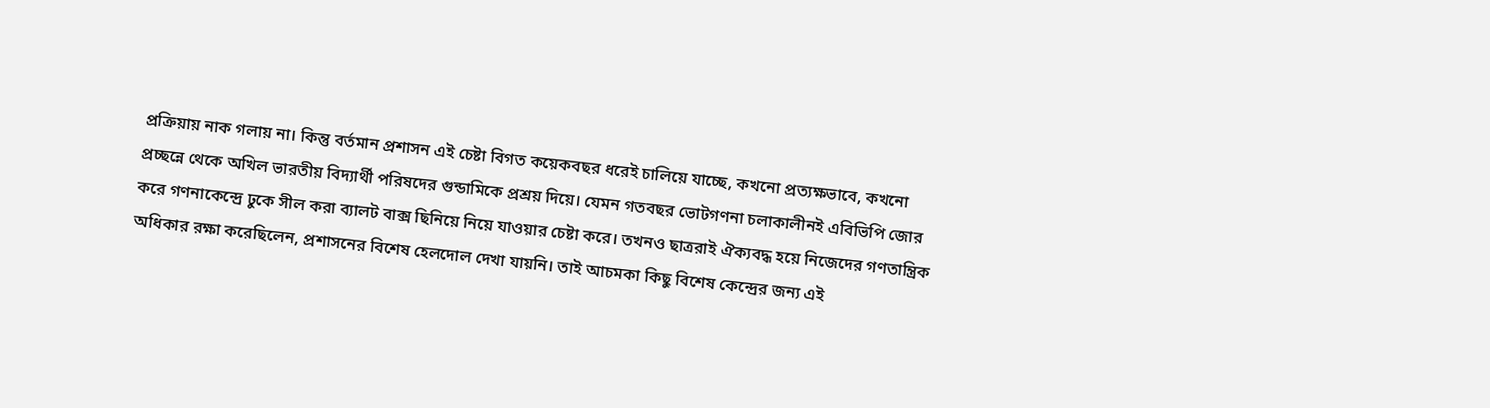প্রক্রিয়ায় নাক গলায় না। কিন্তু বর্তমান প্রশাসন এই চেষ্টা বিগত কয়েকবছর ধরেই চালিয়ে যাচ্ছে, কখনো প্রত্যক্ষভাবে, কখনো প্রচ্ছন্নে থেকে অখিল ভারতীয় বিদ্যার্থী পরিষদের গুন্ডামিকে প্রশ্রয় দিয়ে। যেমন গতবছর ভোটগণনা চলাকালীনই এবিভিপি জোর করে গণনাকেন্দ্রে ঢুকে সীল করা ব্যালট বাক্স ছিনিয়ে নিয়ে যাওয়ার চেষ্টা করে। তখনও ছাত্ররাই ঐক্যবদ্ধ হয়ে নিজেদের গণতান্ত্রিক অধিকার রক্ষা করেছিলেন, প্রশাসনের বিশেষ হেলদোল দেখা যায়নি। তাই আচমকা কিছু বিশেষ কেন্দ্রের জন্য এই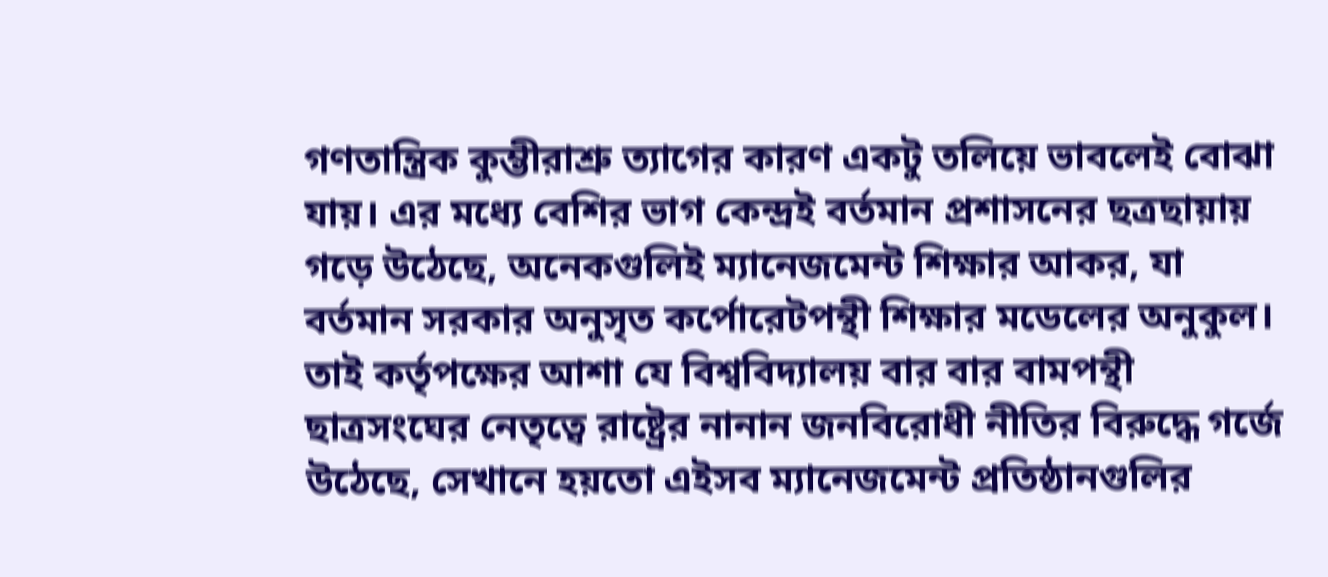গণতান্ত্রিক কুম্ভীরাশ্রু ত্যাগের কারণ একটু তলিয়ে ভাবলেই বোঝা যায়। এর মধ্যে বেশির ভাগ কেন্দ্রই বর্তমান প্রশাসনের ছত্রছায়ায় গড়ে উঠেছে, অনেকগুলিই ম্যানেজমেন্ট শিক্ষার আকর, যা বর্তমান সরকার অনুসৃত কর্পোরেটপন্থী শিক্ষার মডেলের অনুকুল। তাই কর্তৃপক্ষের আশা যে বিশ্ববিদ্যালয় বার বার বামপন্থী ছাত্রসংঘের নেতৃত্বে রাষ্ট্রের নানান জনবিরোধী নীতির বিরুদ্ধে গর্জে উঠেছে, সেখানে হয়তো এইসব ম্যানেজমেন্ট প্রতিষ্ঠানগুলির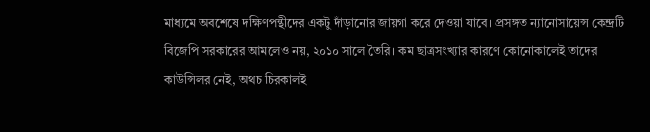মাধ্যমে অবশেষে দক্ষিণপন্থীদের একটু দাঁড়ানোর জায়গা করে দেওয়া যাবে। প্রসঙ্গত ন্যানোসায়েন্স কেন্দ্রটি বিজেপি সরকারের আমলেও নয়, ২০১০ সালে তৈরি। কম ছাত্রসংখ্যার কারণে কোনোকালেই তাদের কাউন্সিলর নেই, অথচ চিরকালই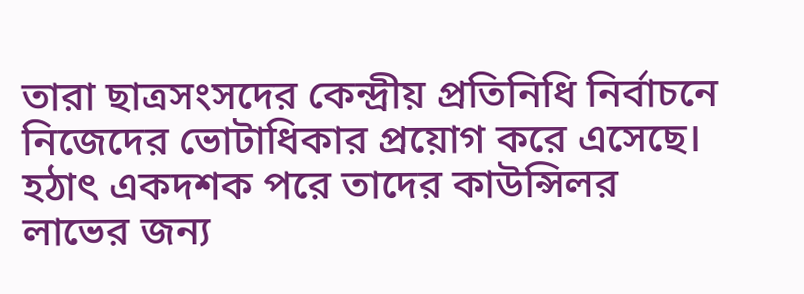তারা ছাত্রসংসদের কেন্দ্রীয় প্রতিনিধি নির্বাচনে নিজেদের ভোটাধিকার প্রয়োগ করে এসেছে। হঠাৎ একদশক পরে তাদের কাউন্সিলর লাভের জন্য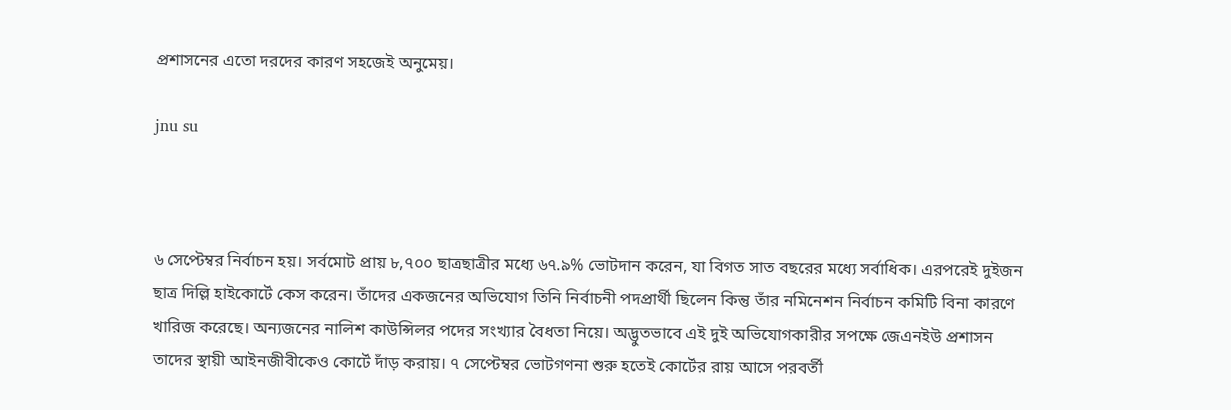প্রশাসনের এতো দরদের কারণ সহজেই অনুমেয়।

jnu su



৬ সেপ্টেম্বর নির্বাচন হয়। সর্বমোট প্রায় ৮,৭০০ ছাত্রছাত্রীর মধ্যে ৬৭.৯% ভোটদান করেন, যা বিগত সাত বছরের মধ্যে সর্বাধিক। এরপরেই দুইজন ছাত্র দিল্লি হাইকোর্টে কেস করেন। তাঁদের একজনের অভিযোগ তিনি নির্বাচনী পদপ্রার্থী ছিলেন কিন্তু তাঁর নমিনেশন নির্বাচন কমিটি বিনা কারণে খারিজ করেছে। অন্যজনের নালিশ কাউন্সিলর পদের সংখ্যার বৈধতা নিয়ে। অদ্ভুতভাবে এই দুই অভিযোগকারীর সপক্ষে জেএনইউ প্রশাসন তাদের স্থায়ী আইনজীবীকেও কোর্টে দাঁড় করায়। ৭ সেপ্টেম্বর ভোটগণনা শুরু হতেই কোর্টের রায় আসে পরবর্তী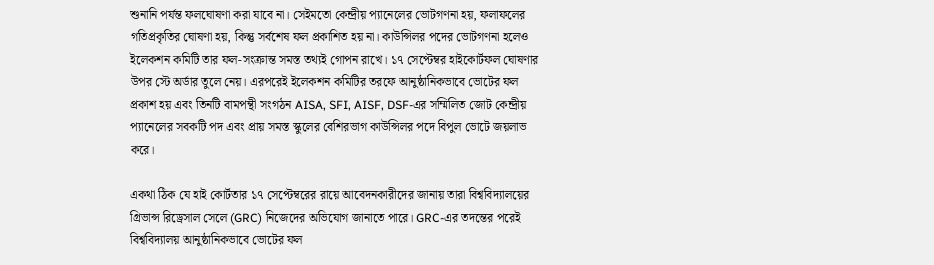শুনানি পর্যন্ত ফলঘোষণা করা যাবে না। সেইমতো কেন্দ্রীয় প্যানেলের ভোটগণনা হয়, ফলাফলের গতিপ্রকৃতির ঘোষণা হয়, কিন্তু সর্বশেষ ফল প্রকাশিত হয় না। কাউন্সিলর পদের ভোটগণনা হলেও ইলেকশন কমিটি তার ফল-সংক্রান্ত সমস্ত তথ্যই গোপন রাখে। ১৭ সেপ্টেম্বর হাইকোর্টফল ঘোষণার উপর স্টে অর্ডার তুলে নেয়। এরপরেই ইলেকশন কমিটির তরফে আনুষ্ঠানিকভাবে ভোটের ফল প্রকাশ হয় এবং তিনটি বামপন্থী সংগঠন AISA, SFI, AISF, DSF-এর সম্মিলিত জোট কেন্দ্রীয় প্যানেলের সবকটি পদ এবং প্রায় সমস্ত স্কুলের বেশিরভাগ কাউন্সিলর পদে বিপুল ভোটে জয়লাভ করে।

একথা ঠিক যে হাই কোর্টতার ১৭ সেপ্টেম্বরের রায়ে আবেদনকারীদের জানায় তারা বিশ্ববিদ্যালয়ের গ্রিভান্স রিড্রেসাল সেলে (GRC) নিজেদের অভিযোগ জানাতে পারে। GRC-এর তদন্তের পরেই বিশ্ববিদ্যালয় আনুষ্ঠানিকভাবে ভোটের ফল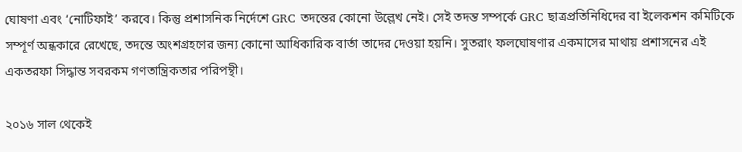ঘোষণা এবং ‘নোটিফাই’ করবে। কিন্তু প্রশাসনিক নির্দেশে GRC তদন্তের কোনো উল্লেখ নেই। সেই তদন্ত সম্পর্কে GRC ছাত্রপ্রতিনিধিদের বা ইলেকশন কমিটিকে সম্পূর্ণ অন্ধকারে রেখেছে, তদন্তে অংশগ্রহণের জন্য কোনো আধিকারিক বার্তা তাদের দেওয়া হয়নি। সুতরাং ফলঘোষণার একমাসের মাথায় প্রশাসনের এই একতরফা সিদ্ধান্ত সবরকম গণতান্ত্রিকতার পরিপন্থী।

২০১৬ সাল থেকেই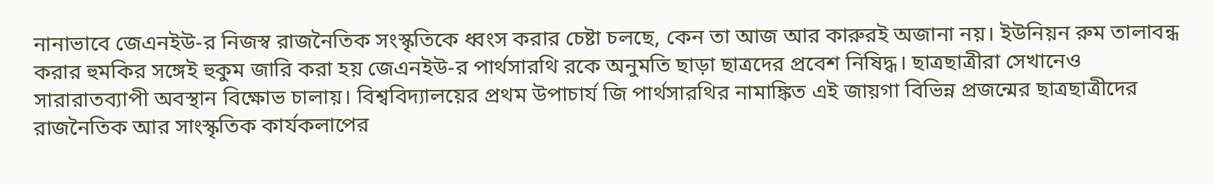নানাভাবে জেএনইউ-র নিজস্ব রাজনৈতিক সংস্কৃতিকে ধ্বংস করার চেষ্টা চলছে, কেন তা আজ আর কারুরই অজানা নয়। ইউনিয়ন রুম তালাবন্ধ করার হুমকির সঙ্গেই হুকুম জারি করা হয় জেএনইউ-র পার্থসারথি রকে অনুমতি ছাড়া ছাত্রদের প্রবেশ নিষিদ্ধ। ছাত্রছাত্রীরা সেখানেও সারারাতব্যাপী অবস্থান বিক্ষোভ চালায়। বিশ্ববিদ্যালয়ের প্রথম উপাচার্য জি পার্থসারথির নামাঙ্কিত এই জায়গা বিভিন্ন প্রজন্মের ছাত্রছাত্রীদের রাজনৈতিক আর সাংস্কৃতিক কার্যকলাপের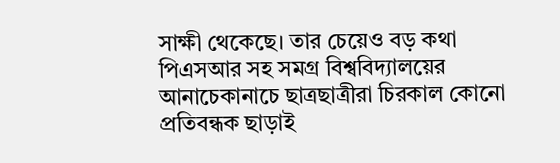সাক্ষী থেকেছে। তার চেয়েও বড় কথা পিএসআর সহ সমগ্র বিশ্ববিদ্যালয়ের আনাচেকানাচে ছাত্রছাত্রীরা চিরকাল কোনো প্রতিবন্ধক ছাড়াই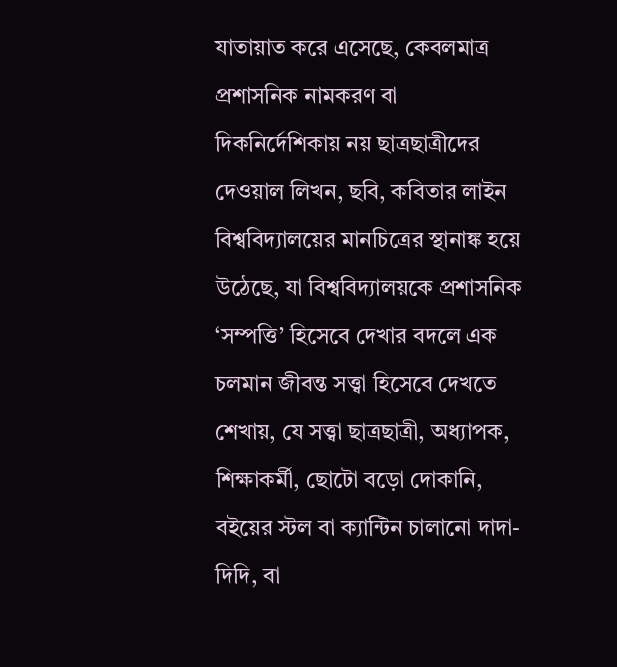যাতায়াত করে এসেছে, কেবলমাত্র প্রশাসনিক নামকরণ বা দিকনির্দেশিকায় নয় ছাত্রছাত্রীদের দেওয়াল লিখন, ছবি, কবিতার লাইন বিশ্ববিদ্যালয়ের মানচিত্রের স্থানাঙ্ক হয়ে উঠেছে, যা বিশ্ববিদ্যালয়কে প্রশাসনিক ‘সম্পত্তি’ হিসেবে দেখার বদলে এক চলমান জীবন্ত সত্ত্বা হিসেবে দেখতে শেখায়, যে সত্ত্বা ছাত্রছাত্রী, অধ্যাপক, শিক্ষাকর্মী, ছোটো বড়ো দোকানি, বইয়ের স্টল বা ক্যান্টিন চালানো দাদা-দিদি, বা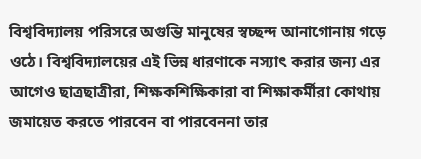বিশ্ববিদ্যালয় পরিসরে অগুন্তি মানুষের স্বচ্ছন্দ আনাগোনায় গড়ে ওঠে। বিশ্ববিদ্যালয়ের এই ভিন্ন ধারণাকে নস্যাৎ করার জন্য এর আগেও ছাত্রছাত্রীরা, শিক্ষকশিক্ষিকারা বা শিক্ষাকর্মীরা কোথায় জমায়েত করতে পারবেন বা পারবেননা তার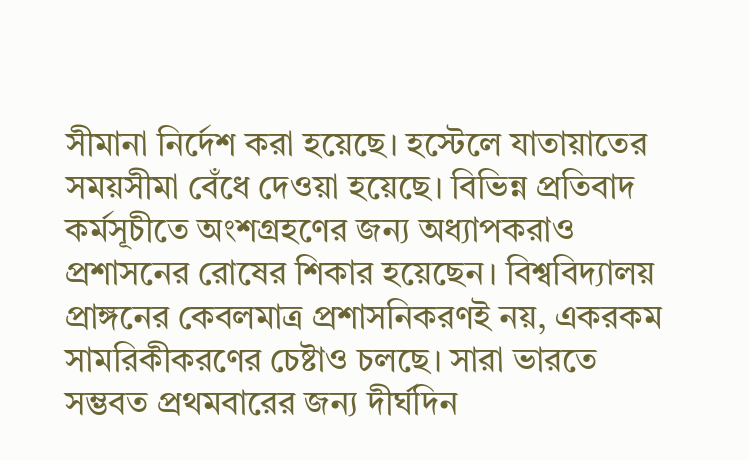সীমানা নির্দেশ করা হয়েছে। হস্টেলে যাতায়াতের সময়সীমা বেঁধে দেওয়া হয়েছে। বিভিন্ন প্রতিবাদ কর্মসূচীতে অংশগ্রহণের জন্য অধ্যাপকরাও প্রশাসনের রোষের শিকার হয়েছেন। বিশ্ববিদ্যালয় প্রাঙ্গনের কেবলমাত্র প্রশাসনিকরণই নয়, একরকম সামরিকীকরণের চেষ্টাও চলছে। সারা ভারতে সম্ভবত প্রথমবারের জন্য দীর্ঘদিন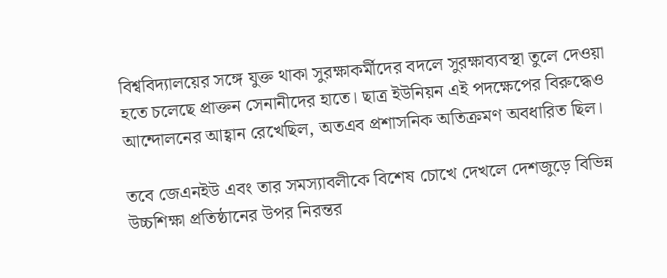বিশ্ববিদ্যালয়ের সঙ্গে যুক্ত থাকা সুরক্ষাকর্মীদের বদলে সুরক্ষাব্যবস্থা তুলে দেওয়া হতে চলেছে প্রাক্তন সেনানীদের হাতে। ছাত্র ইউনিয়ন এই পদক্ষেপের বিরুদ্ধেও আন্দোলনের আহ্বান রেখেছিল, অতএব প্রশাসনিক অতিক্রমণ অবধারিত ছিল।

তবে জেএনইউ এবং তার সমস্যাবলীকে বিশেষ চোখে দেখলে দেশজুড়ে বিভিন্ন উচ্চশিক্ষা প্রতিষ্ঠানের উপর নিরন্তর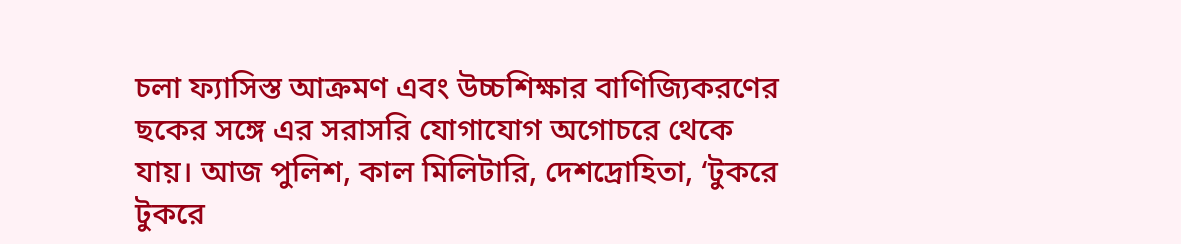চলা ফ্যাসিস্ত আক্রমণ এবং উচ্চশিক্ষার বাণিজ্যিকরণের ছকের সঙ্গে এর সরাসরি যোগাযোগ অগোচরে থেকে যায়। আজ পুলিশ, কাল মিলিটারি, দেশদ্রোহিতা, ‘টুকরে টুকরে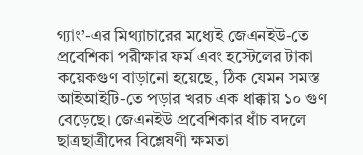গ্যাং’-এর মিথ্যাচারের মধ্যেই জেএনইউ-তে প্রবেশিকা পরীক্ষার ফর্ম এবং হস্টেলের টাকা কয়েকগুণ বাড়ানো হয়েছে, ঠিক যেমন সমস্ত আইআইটি-তে পড়ার খরচ এক ধাক্কায় ১০ গুণ বেড়েছে। জেএনইউ প্রবেশিকার ধাঁচ বদলে ছাত্রছাত্রীদের বিশ্লেষণী ক্ষমতা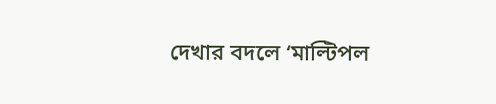দেখার বদলে ‘মাল্টিপল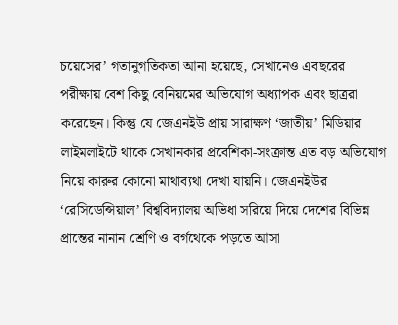চয়েসের’ গতানুগতিকতা আনা হয়েছে, সেখানেও এবছরের পরীক্ষায় বেশ কিছু বেনিয়মের অভিযোগ অধ্যাপক এবং ছাত্ররা করেছেন। কিন্তু যে জেএনইউ প্রায় সারাক্ষণ ‘জাতীয়’ মিডিয়ার লাইমলাইটে থাকে সেখানকার প্রবেশিকা-সংক্রান্ত এত বড় অভিযোগ নিয়ে কারুর কোনো মাথাব্যথা দেখা যায়নি। জেএনইউর ‘রেসিডেন্সিয়াল’ বিশ্ববিদ্যালয় অভিধা সরিয়ে দিয়ে দেশের বিভিন্ন প্রান্তের নানান শ্রেণি ও বর্গথেকে পড়তে আসা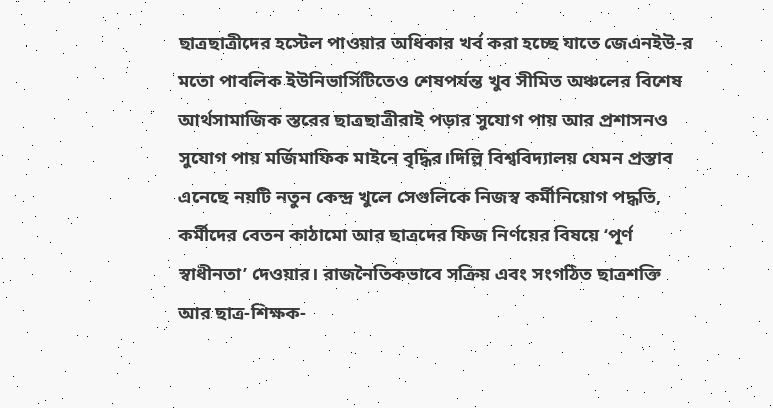ছাত্রছাত্রীদের হস্টেল পাওয়ার অধিকার খর্ব করা হচ্ছে যাতে জেএনইউ-র মতো পাবলিক ইউনিভার্সিটিতেও শেষপর্যন্ত খুব সীমিত অঞ্চলের বিশেষ আর্থসামাজিক স্তরের ছাত্রছাত্রীরাই পড়ার সুযোগ পায় আর প্রশাসনও সুযোগ পায় মর্জিমাফিক মাইনে বৃদ্ধির।দিল্লি বিশ্ববিদ্যালয় যেমন প্রস্তাব এনেছে নয়টি নতুন কেন্দ্র খুলে সেগুলিকে নিজস্ব কর্মীনিয়োগ পদ্ধতি, কর্মীদের বেতন কাঠামো আর ছাত্রদের ফিজ নির্ণয়ের বিষয়ে ‘পূর্ণ স্বাধীনতা’ দেওয়ার। রাজনৈতিকভাবে সক্রিয় এবং সংগঠিত ছাত্রশক্তি আর ছাত্র-শিক্ষক-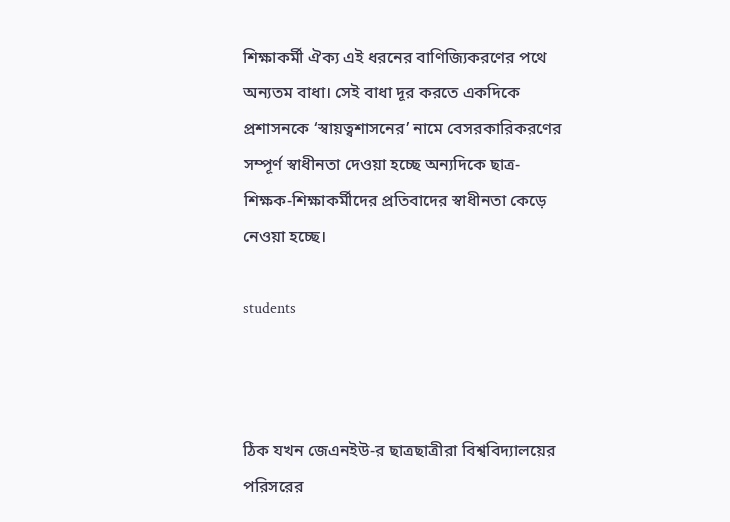শিক্ষাকর্মী ঐক্য এই ধরনের বাণিজ্যিকরণের পথে অন্যতম বাধা। সেই বাধা দূর করতে একদিকে প্রশাসনকে ‘স্বায়ত্বশাসনের’ নামে বেসরকারিকরণের সম্পূর্ণ স্বাধীনতা দেওয়া হচ্ছে অন্যদিকে ছাত্র-শিক্ষক-শিক্ষাকর্মীদের প্রতিবাদের স্বাধীনতা কেড়ে নেওয়া হচ্ছে।

students



ঠিক যখন জেএনইউ-র ছাত্রছাত্রীরা বিশ্ববিদ্যালয়ের পরিসরের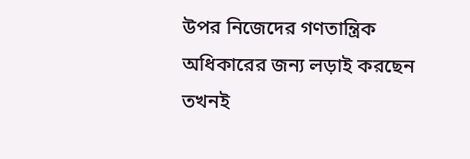উপর নিজেদের গণতান্ত্রিক অধিকারের জন্য লড়াই করছেন তখনই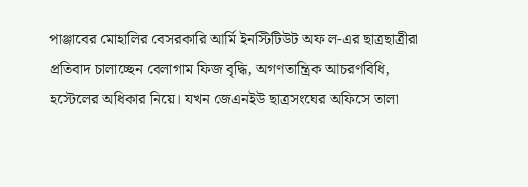পাঞ্জাবের মোহালির বেসরকারি আর্মি ইনস্টিটিউট অফ ল-এর ছাত্রছাত্রীরা প্রতিবাদ চালাচ্ছেন বেলাগাম ফিজ বৃদ্ধি, অগণতান্ত্রিক আচরণবিধি, হস্টেলের অধিকার নিয়ে। যখন জেএনইউ ছাত্রসংঘের অফিসে তালা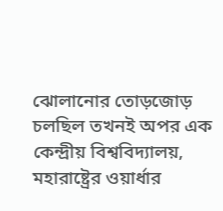ঝোলানোর তোড়জোড় চলছিল তখনই অপর এক কেন্দ্রীয় বিশ্ববিদ্যালয়, মহারাষ্ট্রের ওয়ার্ধার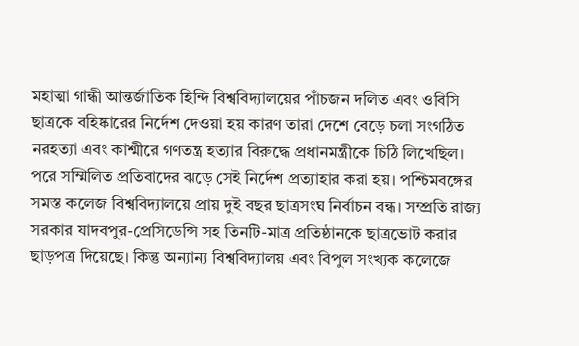মহাত্মা গান্ধী আন্তর্জাতিক হিন্দি বিশ্ববিদ্যালয়ের পাঁচজন দলিত এবং ওবিসি ছাত্রকে বহিষ্কারের নির্দেশ দেওয়া হয় কারণ তারা দেশে বেড়ে চলা সংগঠিত নরহত্যা এবং কাশ্মীরে গণতন্ত্র হত্যার বিরুদ্ধে প্রধানমন্ত্রীকে চিঠি লিখেছিল। পরে সম্মিলিত প্রতিবাদের ঝড়ে সেই নির্দেশ প্রত্যাহার করা হয়। পশ্চিমবঙ্গের সমস্ত কলেজ বিশ্ববিদ্যালয়ে প্রায় দুই বছর ছাত্রসংঘ নির্বাচন বন্ধ। সম্প্রতি রাজ্য সরকার যাদবপুর-প্রেসিডেন্সি সহ তিনটি-মাত্র প্রতিষ্ঠানকে ছাত্রভোট করার ছাড়পত্র দিয়েছে। কিন্তু অন্যান্য বিশ্ববিদ্যালয় এবং বিপুল সংখ্যক কলেজে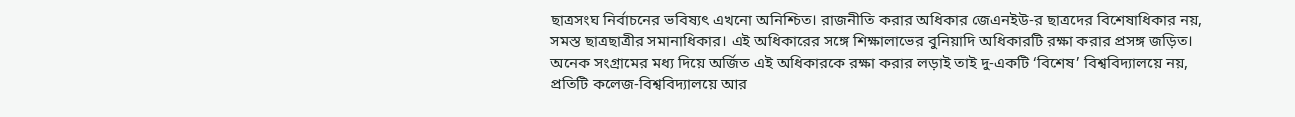ছাত্রসংঘ নির্বাচনের ভবিষ্যৎ এখনো অনিশ্চিত। রাজনীতি করার অধিকার জেএনইউ-র ছাত্রদের বিশেষাধিকার নয়, সমস্ত ছাত্রছাত্রীর সমানাধিকার। এই অধিকারের সঙ্গে শিক্ষালাভের বুনিয়াদি অধিকারটি রক্ষা করার প্রসঙ্গ জড়িত। অনেক সংগ্রামের মধ্য দিয়ে অর্জিত এই অধিকারকে রক্ষা করার লড়াই তাই দু-একটি ‘বিশেষ’ বিশ্ববিদ্যালয়ে নয়, প্রতিটি কলেজ-বিশ্ববিদ্যালয়ে আর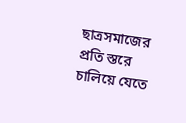ছাত্রসমাজের প্রতি স্তরে চালিয়ে যেতে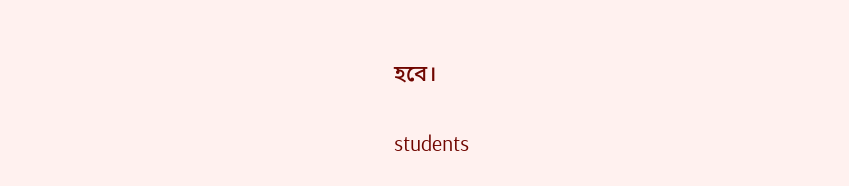হবে।

students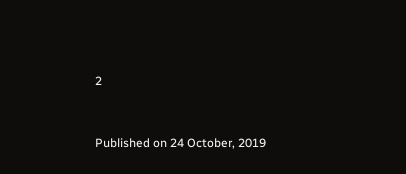2



Published on 24 October, 2019